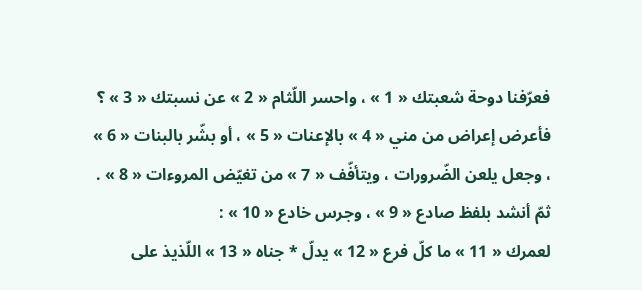فعرّفنا دوحة شعبتك « 1 » ، واحسر اللّثام « 2 » عن نسبتك « 3 » ؟ فأعرض إعراض من مني « 4 » بالإعنات « 5 » ، أو بشّر بالبنات « 6 » ، وجعل يلعن الضّرورات ، ويتأفّف « 7 » من تغيّض المروءات « 8 » . ثمّ أنشد بلفظ صادع « 9 » ، وجرس خادع « 10 » :
لعمرك « 11 » ما كلّ فرع « 12 » يدلّ * جناه « 13 » اللّذيذ على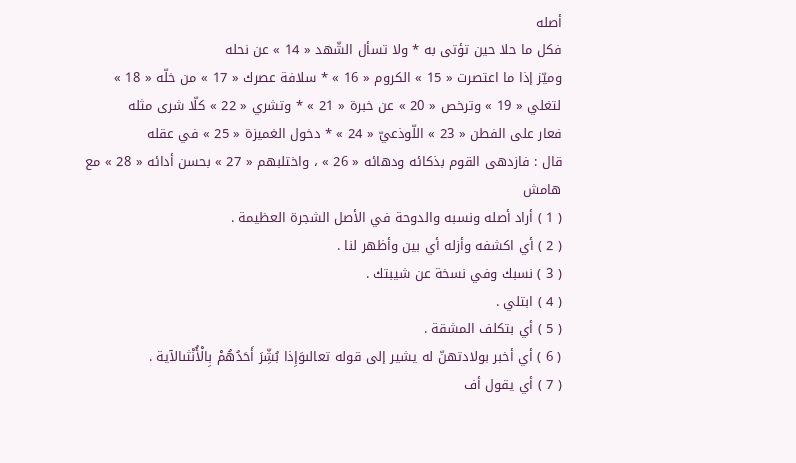أصله
فكل ما حلا حين تؤتى به * ولا تسأل الشّهد « 14 » عن نحله
وميّز إذا ما اعتصرت « 15 » الكروم « 16 » * سلافة عصرك « 17 » من خلّه « 18 »
لتغلي « 19 » وترخص « 20 » عن خبرة « 21 » * وتشري « 22 » كلّا شرى مثله
فعار على الفطن « 23 » اللّوذعيّ « 24 » * دخول الغميزة « 25 » في عقله
قال : فازدهى القوم بذكائه ودهائه « 26 » ، واختلبهم « 27 » بحسن أدائه « 28 » مع
هامش
( 1 ) أراد أصله ونسبه والدوحة في الأصل الشجرة العظيمة .
( 2 ) أي اكشفه وأزله أي بين وأظهر لنا .
( 3 ) نسبك وفي نسخة عن شيبتك .
( 4 ) ابتلي .
( 5 ) أي بتكلف المشقة .
( 6 ) أي أخبر بولادتهنّ له يشير إلى قوله تعالىوَإِذا بُشِّرَ أَحَدُهُمْ بِالْأُنْثىالآية .
( 7 ) أي يقول أف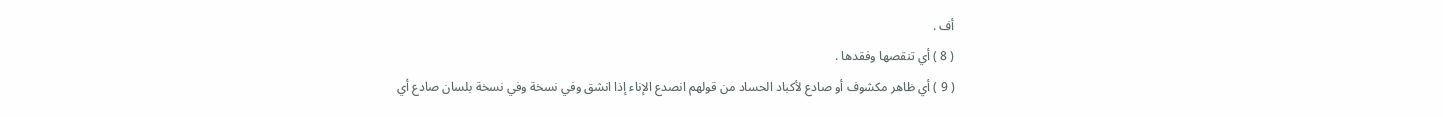أف .
( 8 ) أي تنقصها وفقدها .
( 9 ) أي ظاهر مكشوف أو صادع لأكباد الحساد من قولهم انصدع الإناء إذا انشق وفي نسخة وفي نسخة بلسان صادع أي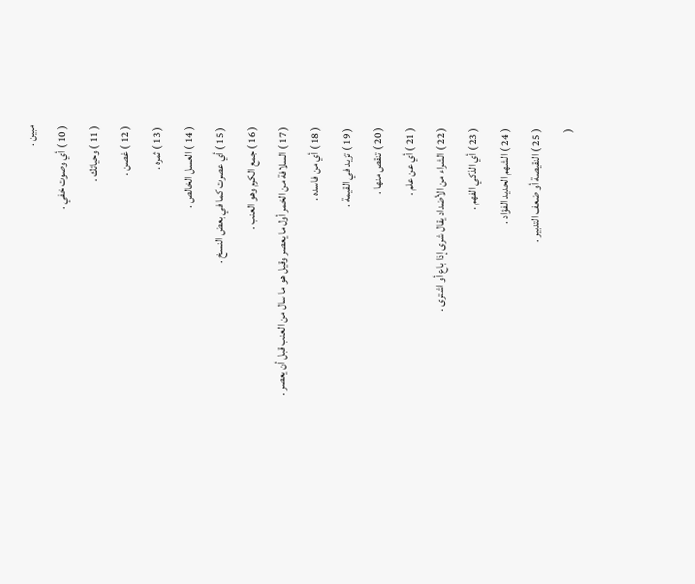مبين .
( 10 ) أي وصوت خفي .
( 11 ) وحياتك .
( 12 ) غصن .
( 13 ) ثمره .
( 14 ) العسل الخالص .
( 15 ) أي عصرت كما في بعض النسخ .
( 16 ) جمع الكرم وهو العنب .
( 17 ) السلافة من الخمر أول ما يعصر وقيل هو ما سال من العنب قبل أن يعصر .
( 18 ) أي من فاسده .
( 19 ) تزيد في القيمة .
( 20 ) تنقص منها .
( 21 ) أي عن علم .
( 22 ) الشراء من الأضداد يقال شرى إذا باع أو اشترى .
( 23 ) أي الذكي الفهم .
( 24 ) الشهم الحديد الفؤاد .
( 25 ) النقيصة أو ضعف التدبير .
(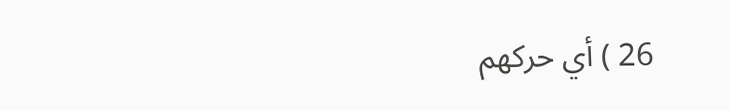26 ) أي حركهم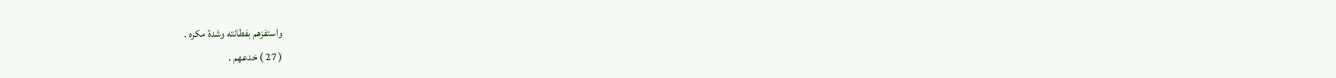واستفزهم بفطانته وشدة مكره .
( 27 ) خدعهم .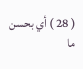( 28 ) أي بحسن ما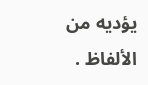يؤديه من الألفاظ .